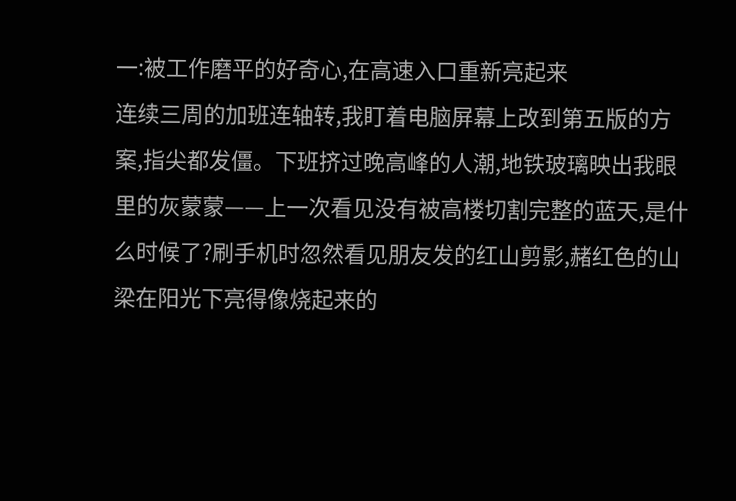一:被工作磨平的好奇心,在高速入口重新亮起来
连续三周的加班连轴转,我盯着电脑屏幕上改到第五版的方案,指尖都发僵。下班挤过晚高峰的人潮,地铁玻璃映出我眼里的灰蒙蒙——上一次看见没有被高楼切割完整的蓝天,是什么时候了?刷手机时忽然看见朋友发的红山剪影,赭红色的山梁在阳光下亮得像烧起来的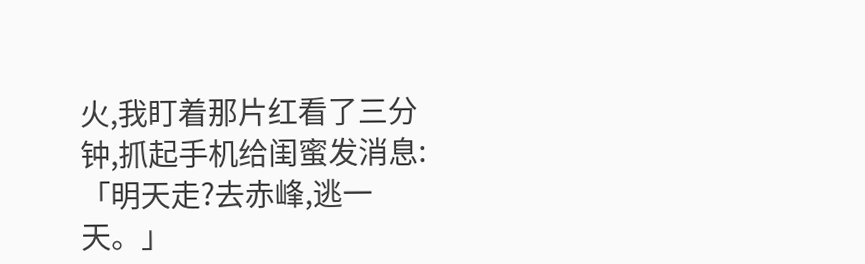火,我盯着那片红看了三分钟,抓起手机给闺蜜发消息:「明天走?去赤峰,逃一天。」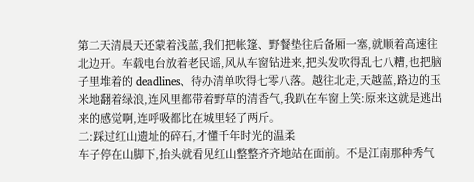第二天清晨天还蒙着浅蓝,我们把帐篷、野餐垫往后备厢一塞,就顺着高速往北边开。车载电台放着老民谣,风从车窗钻进来,把头发吹得乱七八糟,也把脑子里堆着的 deadlines、待办清单吹得七零八落。越往北走,天越蓝,路边的玉米地翻着绿浪,连风里都带着野草的清香气,我趴在车窗上笑:原来这就是逃出来的感觉啊,连呼吸都比在城里轻了两斤。
二:踩过红山遗址的碎石,才懂千年时光的温柔
车子停在山脚下,抬头就看见红山整整齐齐地站在面前。不是江南那种秀气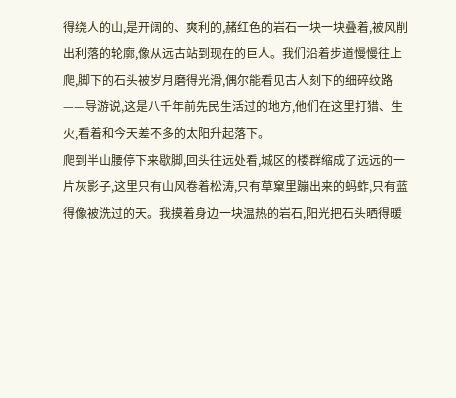得绕人的山,是开阔的、爽利的,赭红色的岩石一块一块叠着,被风削出利落的轮廓,像从远古站到现在的巨人。我们沿着步道慢慢往上爬,脚下的石头被岁月磨得光滑,偶尔能看见古人刻下的细碎纹路——导游说,这是八千年前先民生活过的地方,他们在这里打猎、生火,看着和今天差不多的太阳升起落下。
爬到半山腰停下来歇脚,回头往远处看,城区的楼群缩成了远远的一片灰影子,这里只有山风卷着松涛,只有草窠里蹦出来的蚂蚱,只有蓝得像被洗过的天。我摸着身边一块温热的岩石,阳光把石头晒得暖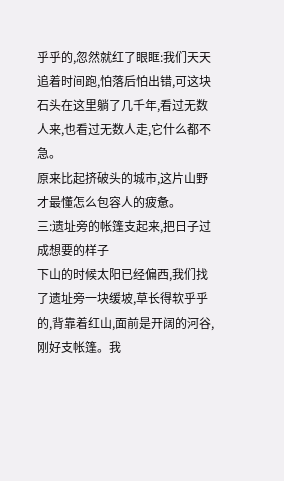乎乎的,忽然就红了眼眶:我们天天追着时间跑,怕落后怕出错,可这块石头在这里躺了几千年,看过无数人来,也看过无数人走,它什么都不急。
原来比起挤破头的城市,这片山野才最懂怎么包容人的疲惫。
三:遗址旁的帐篷支起来,把日子过成想要的样子
下山的时候太阳已经偏西,我们找了遗址旁一块缓坡,草长得软乎乎的,背靠着红山,面前是开阔的河谷,刚好支帐篷。我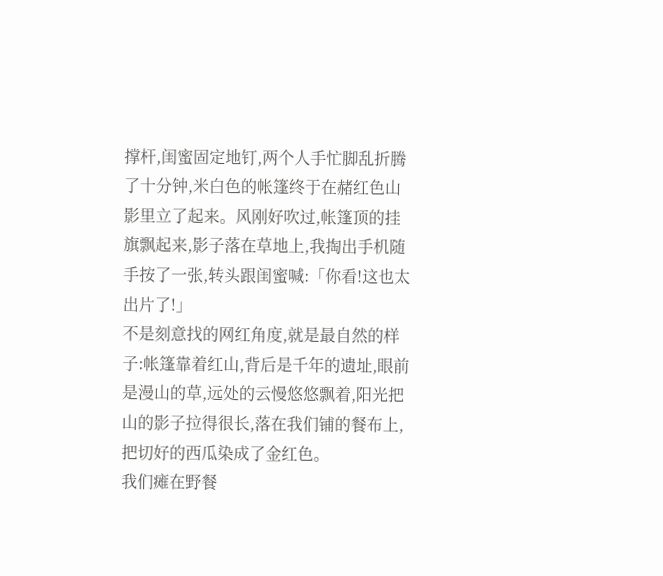撑杆,闺蜜固定地钉,两个人手忙脚乱折腾了十分钟,米白色的帐篷终于在赭红色山影里立了起来。风刚好吹过,帐篷顶的挂旗飘起来,影子落在草地上,我掏出手机随手按了一张,转头跟闺蜜喊:「你看!这也太出片了!」
不是刻意找的网红角度,就是最自然的样子:帐篷靠着红山,背后是千年的遗址,眼前是漫山的草,远处的云慢悠悠飘着,阳光把山的影子拉得很长,落在我们铺的餐布上,把切好的西瓜染成了金红色。
我们瘫在野餐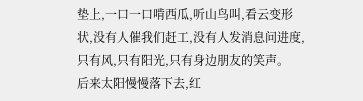垫上,一口一口啃西瓜,听山鸟叫,看云变形状,没有人催我们赶工,没有人发消息问进度,只有风,只有阳光,只有身边朋友的笑声。
后来太阳慢慢落下去,红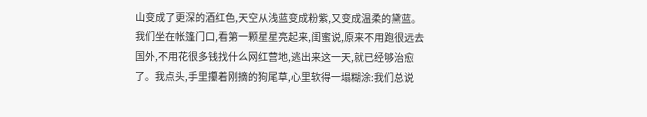山变成了更深的酒红色,天空从浅蓝变成粉紫,又变成温柔的黛蓝。我们坐在帐篷门口,看第一颗星星亮起来,闺蜜说,原来不用跑很远去国外,不用花很多钱找什么网红营地,逃出来这一天,就已经够治愈了。我点头,手里攥着刚摘的狗尾草,心里软得一塌糊涂:我们总说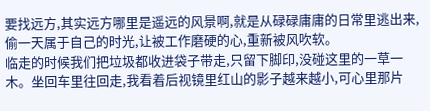要找远方,其实远方哪里是遥远的风景啊,就是从碌碌庸庸的日常里逃出来,偷一天属于自己的时光,让被工作磨硬的心,重新被风吹软。
临走的时候我们把垃圾都收进袋子带走,只留下脚印,没碰这里的一草一木。坐回车里往回走,我看着后视镜里红山的影子越来越小,可心里那片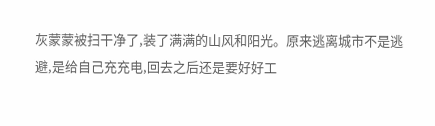灰蒙蒙被扫干净了,装了满满的山风和阳光。原来逃离城市不是逃避,是给自己充充电,回去之后还是要好好工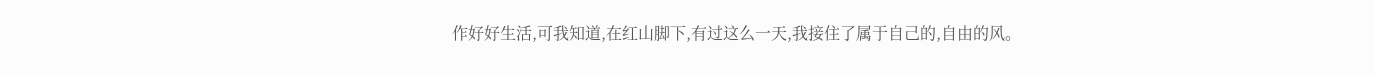作好好生活,可我知道,在红山脚下,有过这么一天,我接住了属于自己的,自由的风。